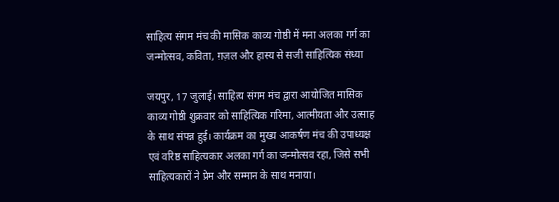साहित्य संगम मंच की मासिक काव्य गोष्ठी में मना अलका गर्ग का जन्मोत्सव, कविता, ग़ज़ल और हास्य से सजी साहित्यिक संध्या

जयपुर, 17 जुलाई। साहित्य संगम मंच द्वारा आयोजित मासिक काव्य गोष्ठी शुक्रवार को साहित्यिक गरिमा, आत्मीयता और उत्साह के साथ संपन्न हुई। कार्यक्रम का मुख्य आकर्षण मंच की उपाध्यक्ष एवं वरिष्ठ साहित्यकार अलका गर्ग का जन्मोत्सव रहा, जिसे सभी साहित्यकारों ने प्रेम और सम्मान के साथ मनाया।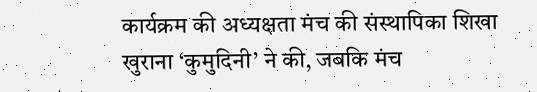कार्यक्रम की अध्यक्षता मंच की संस्थापिका शिखा खुराना ‘कुमुदिनी’ ने की, जबकि मंच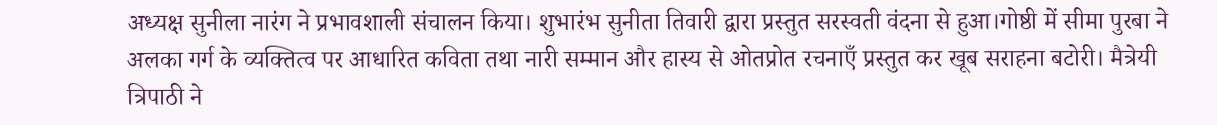अध्यक्ष सुनीला नारंग ने प्रभावशाली संचालन किया। शुभारंभ सुनीता तिवारी द्वारा प्रस्तुत सरस्वती वंदना से हुआ।गोष्ठी में सीमा पुरबा ने अलका गर्ग के व्यक्तित्व पर आधारित कविता तथा नारी सम्मान और हास्य से ओतप्रोत रचनाएँ प्रस्तुत कर खूब सराहना बटोरी। मैत्रेयी त्रिपाठी ने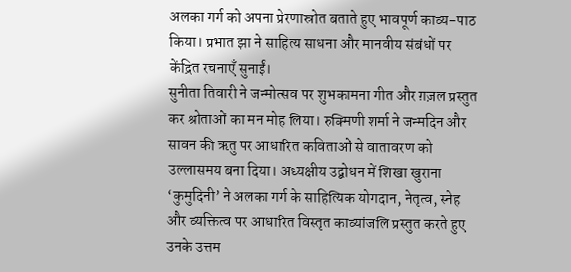अलका गर्ग को अपना प्रेरणास्रोत बताते हुए भावपूर्ण काव्य-पाठ किया। प्रभात झा ने साहित्य साधना और मानवीय संबंधों पर केंद्रित रचनाएँ सुनाईं।
सुनीता तिवारी ने जन्मोत्सव पर शुभकामना गीत और ग़ज़ल प्रस्तुत कर श्रोताओं का मन मोह लिया। रुक्मिणी शर्मा ने जन्मदिन और सावन की ऋतु पर आधारित कविताओं से वातावरण को उल्लासमय बना दिया। अध्यक्षीय उद्बोधन में शिखा खुराना ‘कुमुदिनी’ ने अलका गर्ग के साहित्यिक योगदान, नेतृत्व, स्नेह और व्यक्तित्व पर आधारित विस्तृत काव्यांजलि प्रस्तुत करते हुए उनके उत्तम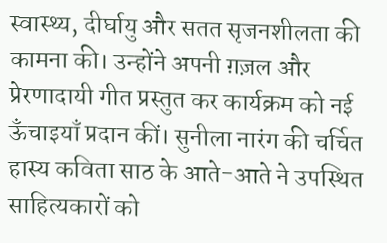स्वास्थ्य, दीर्घायु और सतत सृजनशीलता की कामना की। उन्होंने अपनी ग़ज़ल और प्रेरणादायी गीत प्रस्तुत कर कार्यक्रम को नई ऊँचाइयाँ प्रदान कीं। सुनीला नारंग की चर्चित हास्य कविता साठ के आते-आते ने उपस्थित साहित्यकारों को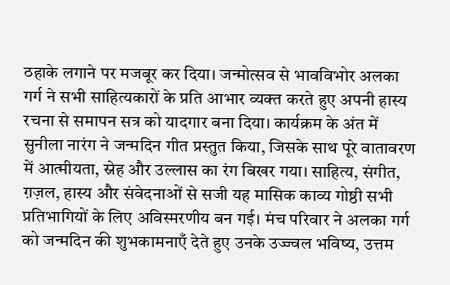ठहाके लगाने पर मजबूर कर दिया। जन्मोत्सव से भावविभोर अलका गर्ग ने सभी साहित्यकारों के प्रति आभार व्यक्त करते हुए अपनी हास्य रचना से समापन सत्र को यादगार बना दिया। कार्यक्रम के अंत में सुनीला नारंग ने जन्मदिन गीत प्रस्तुत किया, जिसके साथ पूरे वातावरण में आत्मीयता, स्नेह और उल्लास का रंग बिखर गया। साहित्य, संगीत, ग़ज़ल, हास्य और संवेदनाओं से सजी यह मासिक काव्य गोष्ठी सभी प्रतिभागियों के लिए अविस्मरणीय बन गई। मंच परिवार ने अलका गर्ग को जन्मदिन की शुभकामनाएँ देते हुए उनके उज्ज्वल भविष्य, उत्तम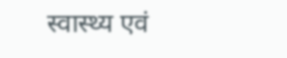स्वास्थ्य एवं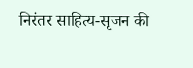निरंतर साहित्य-सृजन की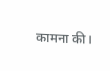कामना की।